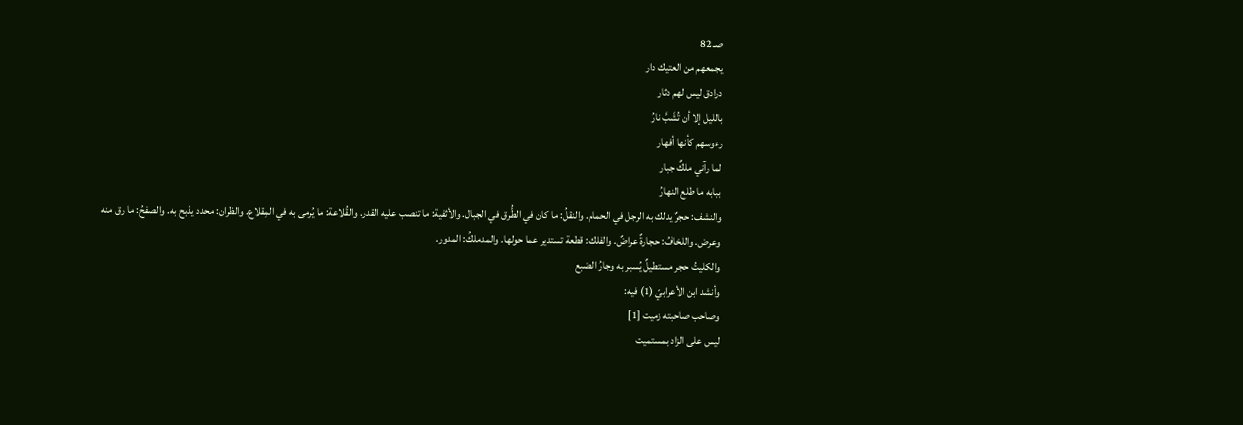صـ 82
يجمعهم من العتيك دار
درادق ليس لهم دثار
بالليل إلا أن تُشَبَّ نارُ
رءوسهم كأنها أفهار
لما رآني ملكٌ جبار
ببابه ما طلع النهارُ
والنشف: حجرٌ يدلك به الرجل في الحمام. والنقلُ: ما كان في الطُّرق في الجبال. والأثفية: ما تنصب عليه القدر. والقُلاعة: ما يُرمى به في المِقلاع. والظران: محدد يذبح به. والصفحُ: ما رق منه وعرض. واللخافُ: حجارةٌ عراضٌ. والفلك: قطعة تستدير عما حولها. والمدملكُ: المدور.
والكليتُ حجر مستطيلٌ يُسبر به وجارُ الضبع
وأنشد ابن الأعرابيّ (1) فيه:
وصاحب صاحبته زميت [1]
ليس على الزاد بمستميت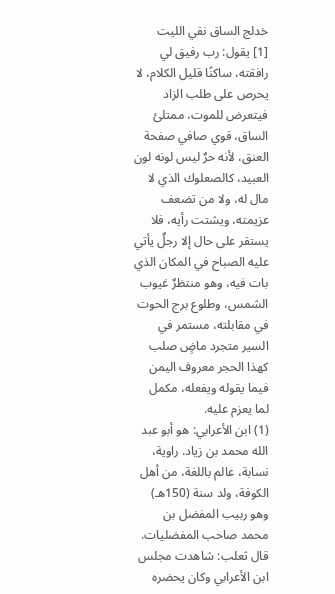خدلج الساق نقي الليت
[1] يقول: رب رفيق لي رافقته، ساكنًا قليل الكلام، لا يحرص على طلب الزاد فيتعرض للموت، ممتلئ الساق، قوي صافي صفحة العنق، لأنه حرٌ ليس لونه لون العبيد، كالصعلوك الذي لا مال له، ولا من تضعف عزيمته، ويشتت رأيه، فلا يستقر على حال إلا رجلٌ يأتي عليه الصباح في المكان الذي بات فيه، وهو منتظرٌ غيوب الشمس، وطلوع برج الحوت في مقابلته، مستمر في السير متجرد ماضٍ صلب كهذا الحجر معروف اليمن فيما يقوله ويفعله، مكمل لما يعزم عليه.
(1) ابن الأعرابي: هو أبو عبد الله محمد بن زياد. راوية، نسابة، عالم باللغة، من أهل الكوفة، ولد سنة (150هـ) وهو ربيب المفضل بن محمد صاحب المفضليات. قال ثعلب: شاهدت مجلس ابن الأعرابي وكان يحضره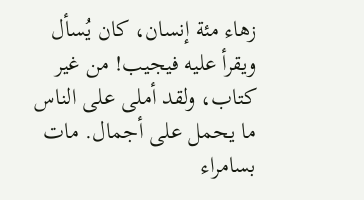زهاء مئة إنسان، كان يُسأل ويقرأ عليه فيجيب! من غير كتاب، ولقد أملى على الناس ما يحمل على أجمال. مات بسامراء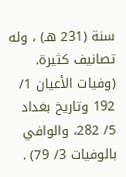سنة (231 هـ) ، وله تصانيف كثيرة. (وفيات الأعيان 1/ 192 وتاريخ بغداد 5/ 282، والوافي بالوفيات 3/ 79) .